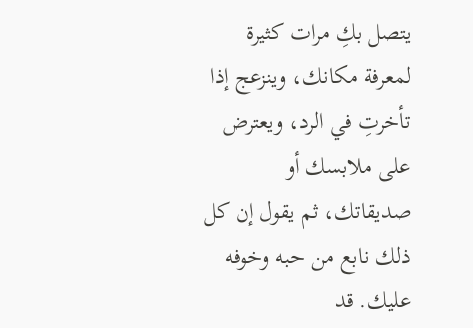يتصل بكِ مرات كثيرة لمعرفة مكانك، وينزعج إذا تأخرتِ في الرد، ويعترض على ملابسك أو صديقاتك، ثم يقول إن كل ذلك نابع من حبه وخوفه عليك. قد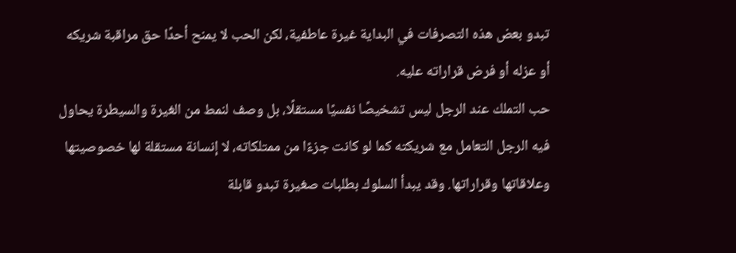تبدو بعض هذه التصرفات في البداية غيرة عاطفية، لكن الحب لا يمنح أحدًا حق مراقبة شريكه أو عزله أو فرض قراراته عليه.
حب التملك عند الرجل ليس تشخيصًا نفسيًا مستقلًا، بل وصف لنمط من الغيرة والسيطرة يحاول فيه الرجل التعامل مع شريكته كما لو كانت جزءًا من ممتلكاته، لا إنسانة مستقلة لها خصوصيتها وعلاقاتها وقراراتها. وقد يبدأ السلوك بطلبات صغيرة تبدو قابلة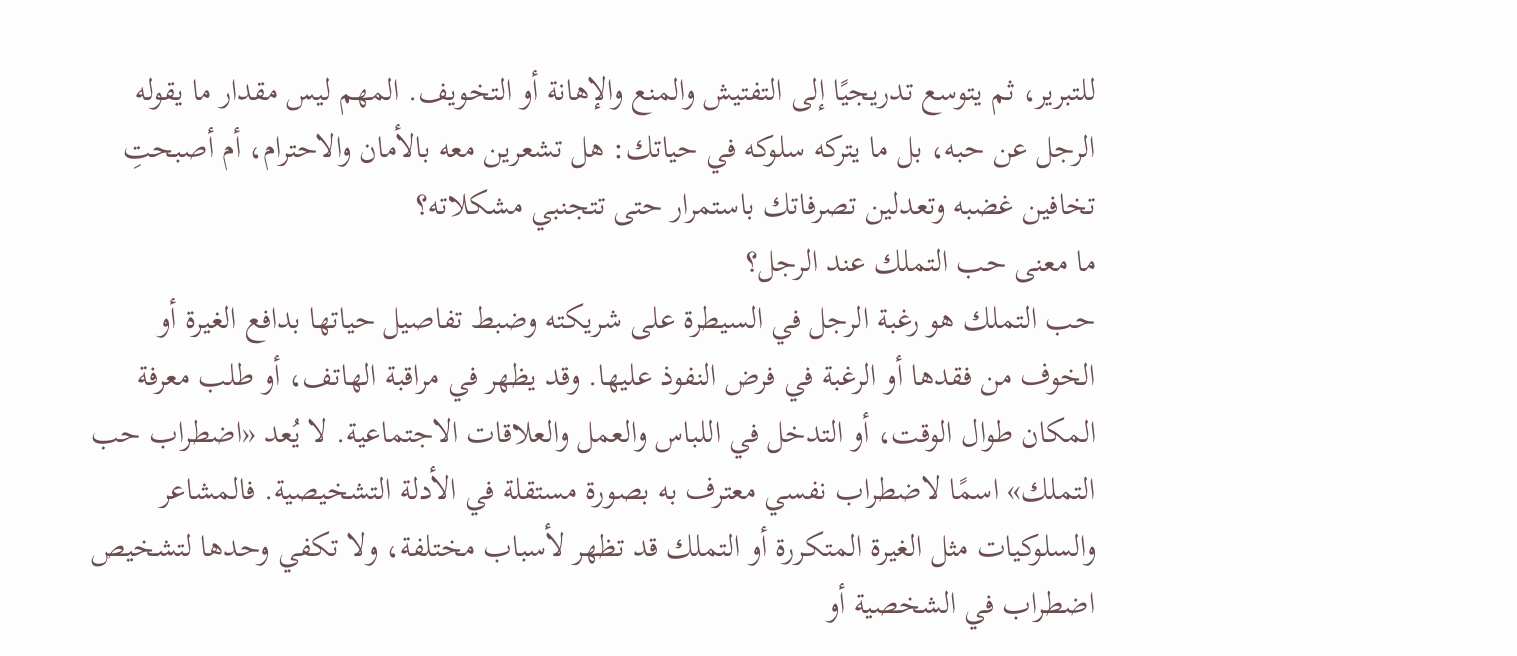للتبرير، ثم يتوسع تدريجيًا إلى التفتيش والمنع والإهانة أو التخويف. المهم ليس مقدار ما يقوله الرجل عن حبه، بل ما يتركه سلوكه في حياتك: هل تشعرين معه بالأمان والاحترام، أم أصبحتِ تخافين غضبه وتعدلين تصرفاتك باستمرار حتى تتجنبي مشكلاته؟
ما معنى حب التملك عند الرجل؟
حب التملك هو رغبة الرجل في السيطرة على شريكته وضبط تفاصيل حياتها بدافع الغيرة أو الخوف من فقدها أو الرغبة في فرض النفوذ عليها. وقد يظهر في مراقبة الهاتف، أو طلب معرفة المكان طوال الوقت، أو التدخل في اللباس والعمل والعلاقات الاجتماعية. لا يُعد «اضطراب حب التملك» اسمًا لاضطراب نفسي معترف به بصورة مستقلة في الأدلة التشخيصية. فالمشاعر والسلوكيات مثل الغيرة المتكررة أو التملك قد تظهر لأسباب مختلفة، ولا تكفي وحدها لتشخيص اضطراب في الشخصية أو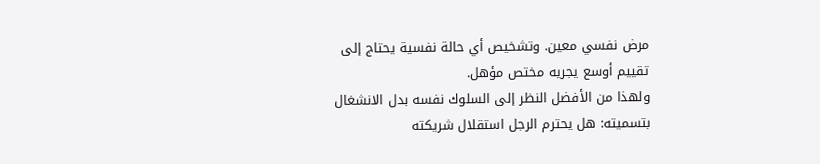مرض نفسي معين. وتشخيص أي حالة نفسية يحتاج إلى تقييم أوسع يجريه مختص مؤهل.
ولهذا من الأفضل النظر إلى السلوك نفسه بدل الانشغال بتسميته: هل يحترم الرجل استقلال شريكته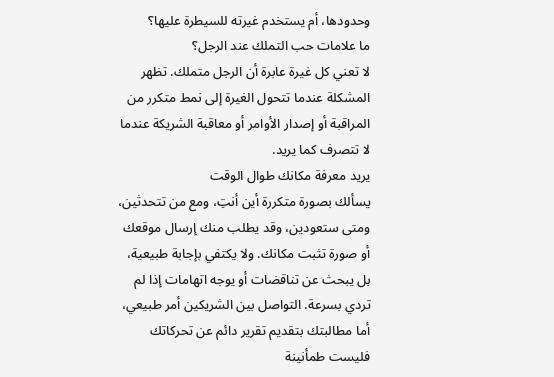وحدودها، أم يستخدم غيرته للسيطرة عليها؟
ما علامات حب التملك عند الرجل؟
لا تعني كل غيرة عابرة أن الرجل متملك. تظهر المشكلة عندما تتحول الغيرة إلى نمط متكرر من المراقبة أو إصدار الأوامر أو معاقبة الشريكة عندما لا تتصرف كما يريد.
يريد معرفة مكانك طوال الوقت
يسألك بصورة متكررة أين أنتِ، ومع من تتحدثين، ومتى ستعودين، وقد يطلب منك إرسال موقعك أو صورة تثبت مكانك. ولا يكتفي بإجابة طبيعية، بل يبحث عن تناقضات أو يوجه اتهامات إذا لم تردي بسرعة. التواصل بين الشريكين أمر طبيعي، أما مطالبتك بتقديم تقرير دائم عن تحركاتك فليست طمأنينة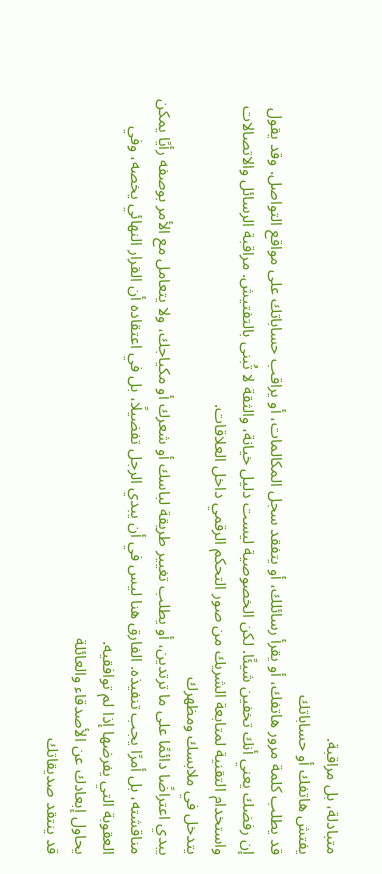متبادلة، بل مراقبة.
يفتش هاتفك أو حساباتك
قد يطلب كلمة مرور هاتفك، أو يقرأ رسائلك، أو يتفقد سجل المكالمات، أو يراقب حساباتك على مواقع التواصل. وقد يقول إن رفضك يعني أنك تخفين شيئًا. لكن الخصوصية ليست دليل خيانة، والثقة لا تُبنى بالتفتيش. مراقبة الرسائل والاتصالات واستخدام التقنية لمتابعة الشريك من صور التحكم الرقمي داخل العلاقات.
يتدخل في ملابسك ومظهرك
يبدي اعتراضًا دائمًا على ما ترتدين، أو يطلب تغيير طريقة لباسك أو شعرك أو مكياجك، ولا يتعامل مع الأمر بوصفه رأيًا يمكن مناقشته، بل أمرًا يجب تنفيذه. الفارق هنا ليس في أن يبدي الرجل تفضيلًا، بل في اعتقاده أن القرار النهائي يخصه، وفي العقوبة التي يفرضها إذا لم توافقيه.
يحاول إبعادك عن الأصدقاء والعائلة
قد ينتقد صديقاتك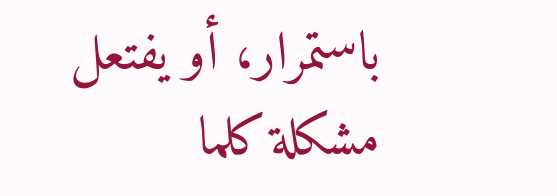باستمرار، أو يفتعل مشكلة كلما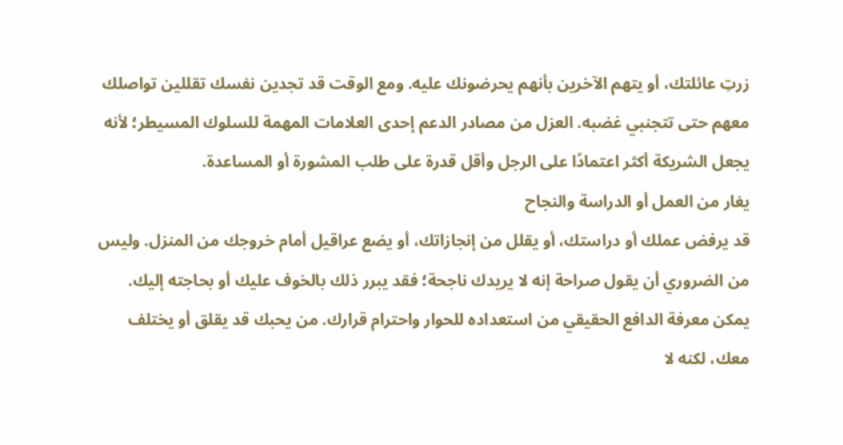زرتِ عائلتك، أو يتهم الآخرين بأنهم يحرضونك عليه. ومع الوقت قد تجدين نفسك تقللين تواصلك معهم حتى تتجنبي غضبه. العزل من مصادر الدعم إحدى العلامات المهمة للسلوك المسيطر؛ لأنه يجعل الشريكة أكثر اعتمادًا على الرجل وأقل قدرة على طلب المشورة أو المساعدة.
يغار من العمل أو الدراسة والنجاح
قد يرفض عملك أو دراستك، أو يقلل من إنجازاتك، أو يضع عراقيل أمام خروجك من المنزل. وليس من الضروري أن يقول صراحة إنه لا يريدك ناجحة؛ فقد يبرر ذلك بالخوف عليك أو بحاجته إليك. يمكن معرفة الدافع الحقيقي من استعداده للحوار واحترام قرارك. من يحبك قد يقلق أو يختلف معك، لكنه لا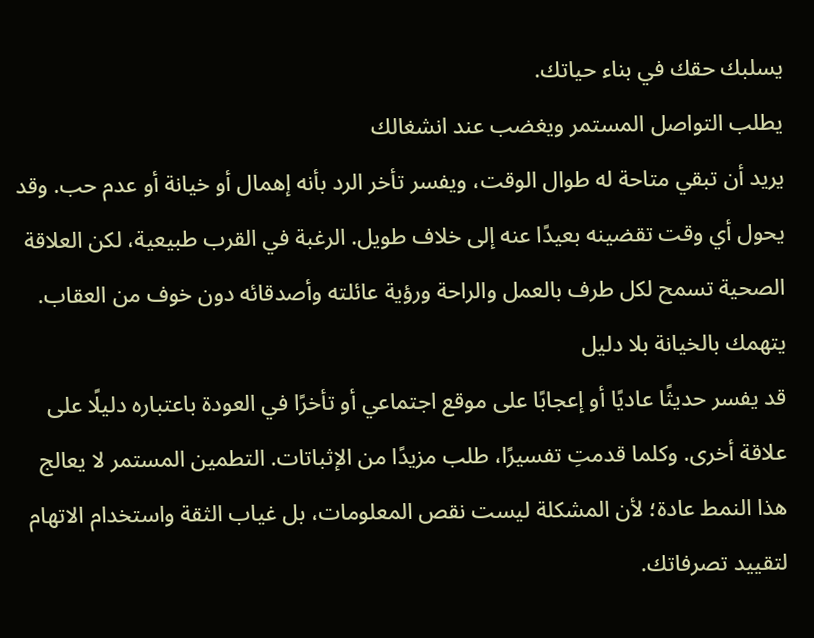يسلبك حقك في بناء حياتك.
يطلب التواصل المستمر ويغضب عند انشغالك
يريد أن تبقي متاحة له طوال الوقت، ويفسر تأخر الرد بأنه إهمال أو خيانة أو عدم حب. وقد يحول أي وقت تقضينه بعيدًا عنه إلى خلاف طويل. الرغبة في القرب طبيعية، لكن العلاقة الصحية تسمح لكل طرف بالعمل والراحة ورؤية عائلته وأصدقائه دون خوف من العقاب.
يتهمك بالخيانة بلا دليل
قد يفسر حديثًا عاديًا أو إعجابًا على موقع اجتماعي أو تأخرًا في العودة باعتباره دليلًا على علاقة أخرى. وكلما قدمتِ تفسيرًا، طلب مزيدًا من الإثباتات. التطمين المستمر لا يعالج هذا النمط عادة؛ لأن المشكلة ليست نقص المعلومات، بل غياب الثقة واستخدام الاتهام لتقييد تصرفاتك.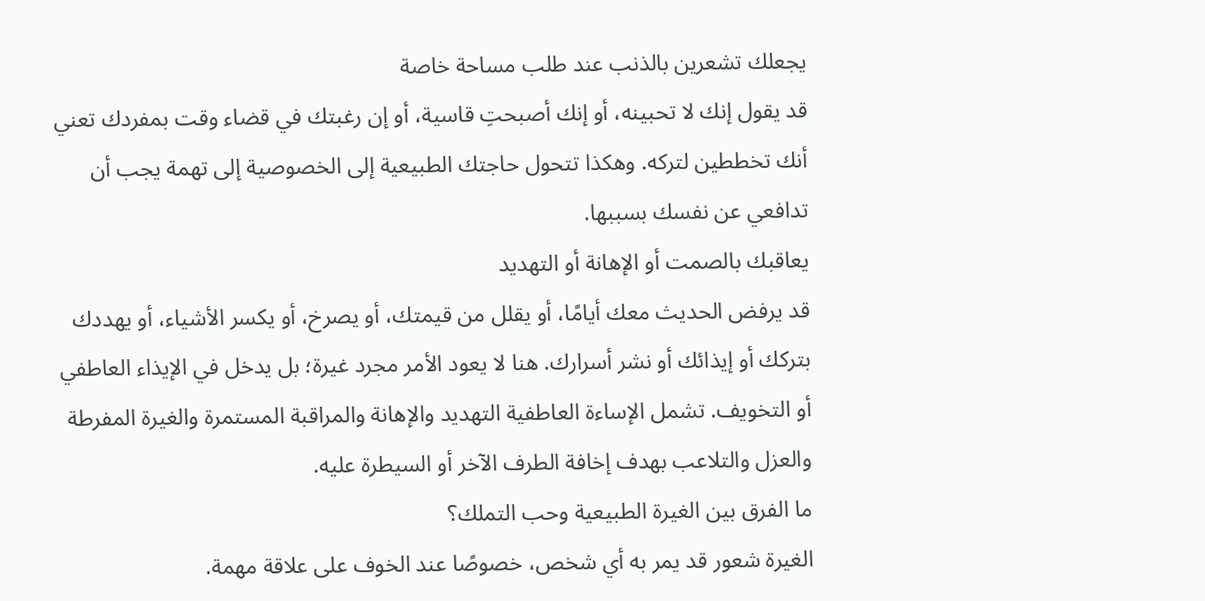يجعلك تشعرين بالذنب عند طلب مساحة خاصة
قد يقول إنك لا تحبينه، أو إنك أصبحتِ قاسية، أو إن رغبتك في قضاء وقت بمفردك تعني أنك تخططين لتركه. وهكذا تتحول حاجتك الطبيعية إلى الخصوصية إلى تهمة يجب أن تدافعي عن نفسك بسببها.
يعاقبك بالصمت أو الإهانة أو التهديد
قد يرفض الحديث معك أيامًا، أو يقلل من قيمتك، أو يصرخ، أو يكسر الأشياء، أو يهددك بتركك أو إيذائك أو نشر أسرارك. هنا لا يعود الأمر مجرد غيرة؛ بل يدخل في الإيذاء العاطفي أو التخويف. تشمل الإساءة العاطفية التهديد والإهانة والمراقبة المستمرة والغيرة المفرطة والعزل والتلاعب بهدف إخافة الطرف الآخر أو السيطرة عليه.
ما الفرق بين الغيرة الطبيعية وحب التملك؟
الغيرة شعور قد يمر به أي شخص، خصوصًا عند الخوف على علاقة مهمة.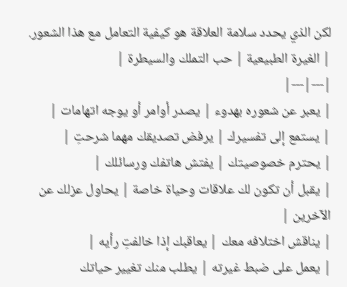لكن الذي يحدد سلامة العلاقة هو كيفية التعامل مع هذا الشعور.
| الغيرة الطبيعية | حب التملك والسيطرة |
|---|---|
| يعبر عن شعوره بهدوء | يصدر أوامر أو يوجه اتهامات |
| يستمع إلى تفسيرك | يرفض تصديقك مهما شرحتِ |
| يحترم خصوصيتك | يفتش هاتفك ورسائلك |
| يقبل أن تكون لك علاقات وحياة خاصة | يحاول عزلك عن الآخرين |
| يناقش اختلافه معك | يعاقبك إذا خالفتِ رأيه |
| يعمل على ضبط غيرته | يطلب منك تغيير حياتك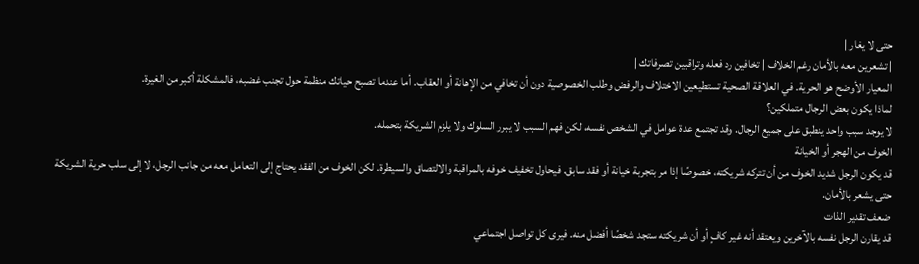حتى لا يغار |
| تشعرين معه بالأمان رغم الخلاف | تخافين رد فعله وتراقبين تصرفاتك |
المعيار الأوضح هو الحرية. في العلاقة الصحية تستطيعين الاختلاف والرفض وطلب الخصوصية دون أن تخافي من الإهانة أو العقاب. أما عندما تصبح حياتك منظمة حول تجنب غضبه، فالمشكلة أكبر من الغيرة.
لماذا يكون بعض الرجال متملكين؟
لا يوجد سبب واحد ينطبق على جميع الرجال. وقد تجتمع عدة عوامل في الشخص نفسه، لكن فهم السبب لا يبرر السلوك ولا يلزم الشريكة بتحمله.
الخوف من الهجر أو الخيانة
قد يكون الرجل شديد الخوف من أن تتركه شريكته، خصوصًا إذا مر بتجربة خيانة أو فقد سابق. فيحاول تخفيف خوفه بالمراقبة والالتصاق والسيطرة. لكن الخوف من الفقد يحتاج إلى التعامل معه من جانب الرجل، لا إلى سلب حرية الشريكة حتى يشعر بالأمان.
ضعف تقدير الذات
قد يقارن الرجل نفسه بالآخرين ويعتقد أنه غير كافٍ أو أن شريكته ستجد شخصًا أفضل منه. فيرى كل تواصل اجتماعي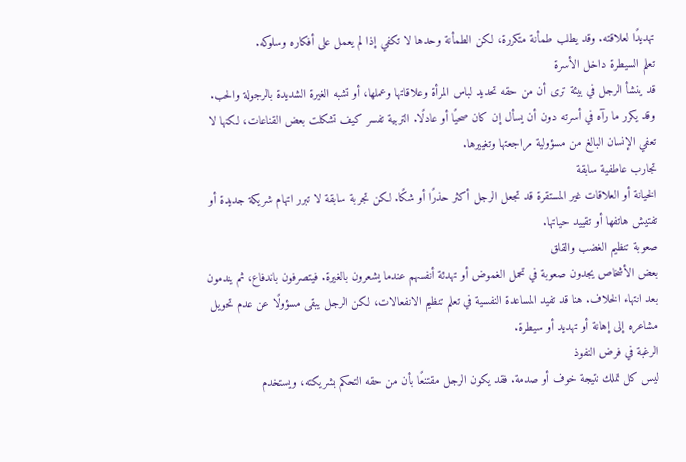تهديدًا لعلاقته. وقد يطلب طمأنة متكررة، لكن الطمأنة وحدها لا تكفي إذا لم يعمل على أفكاره وسلوكه.
تعلم السيطرة داخل الأسرة
قد ينشأ الرجل في بيئة ترى أن من حقه تحديد لباس المرأة وعلاقاتها وعملها، أو تشبه الغيرة الشديدة بالرجولة والحب. وقد يكرر ما رآه في أسرته دون أن يسأل إن كان صحيًا أو عادلًا. التربية تفسر كيف تشكلت بعض القناعات، لكنها لا تعفي الإنسان البالغ من مسؤولية مراجعتها وتغييرها.
تجارب عاطفية سابقة
الخيانة أو العلاقات غير المستقرة قد تجعل الرجل أكثر حذرًا أو شكًا. لكن تجربة سابقة لا تبرر اتهام شريكة جديدة أو تفتيش هاتفها أو تقييد حياتها.
صعوبة تنظيم الغضب والقلق
بعض الأشخاص يجدون صعوبة في تحمل الغموض أو تهدئة أنفسهم عندما يشعرون بالغيرة. فيتصرفون باندفاع، ثم يندمون بعد انتهاء الخلاف. هنا قد تفيد المساعدة النفسية في تعلم تنظيم الانفعالات، لكن الرجل يبقى مسؤولًا عن عدم تحويل مشاعره إلى إهانة أو تهديد أو سيطرة.
الرغبة في فرض النفوذ
ليس كل تملك نتيجة خوف أو صدمة. فقد يكون الرجل مقتنعًا بأن من حقه التحكم بشريكته، ويستخدم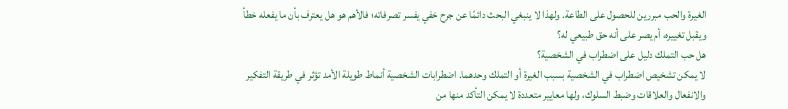الغيرة والحب مبررين للحصول على الطاعة. ولهذا لا ينبغي البحث دائمًا عن جرح خفي يفسر تصرفاته؛ فالأهم هو هل يعترف بأن ما يفعله خطأ ويقبل تغييره، أم يصر على أنه حق طبيعي له؟
هل حب التملك دليل على اضطراب في الشخصية؟
لا يمكن تشخيص اضطراب في الشخصية بسبب الغيرة أو التملك وحدهما. اضطرابات الشخصية أنماط طويلة الأمد تؤثر في طريقة التفكير والانفعال والعلاقات وضبط السلوك، ولها معايير متعددة لا يمكن التأكد منها من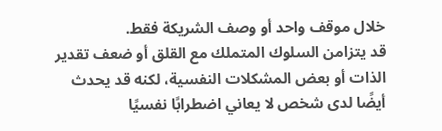خلال موقف واحد أو وصف الشريكة فقط.
قد يتزامن السلوك المتملك مع القلق أو ضعف تقدير الذات أو بعض المشكلات النفسية، لكنه قد يحدث أيضًا لدى شخص لا يعاني اضطرابًا نفسيًا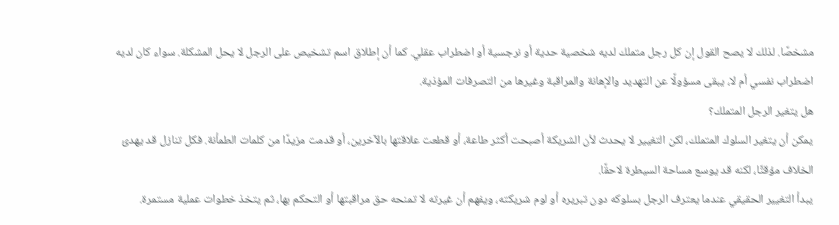مشخصًا. لذلك لا يصح القول إن كل رجل متملك لديه شخصية حدية أو نرجسية أو اضطراب عقلي. كما أن إطلاق اسم تشخيص على الرجل لا يحل المشكلة. سواء كان لديه اضطراب نفسي أم لا، يبقى مسؤولًا عن التهديد والإهانة والمراقبة وغيرها من التصرفات المؤذية.
هل يتغير الرجل المتملك؟
يمكن أن يتغير السلوك المتملك، لكن التغيير لا يحدث لأن الشريكة أصبحت أكثر طاعة، أو قطعت علاقتها بالآخرين، أو قدمت مزيدًا من كلمات الطمأنة. فكل تنازل قد يهدئ الخلاف مؤقتًا، لكنه قد يوسع مساحة السيطرة لاحقًا.
يبدأ التغيير الحقيقي عندما يعترف الرجل بسلوكه دون تبريره أو لوم شريكته، ويفهم أن غيرته لا تمنحه حق مراقبتها أو التحكم بها، ثم يتخذ خطوات عملية مستمرة.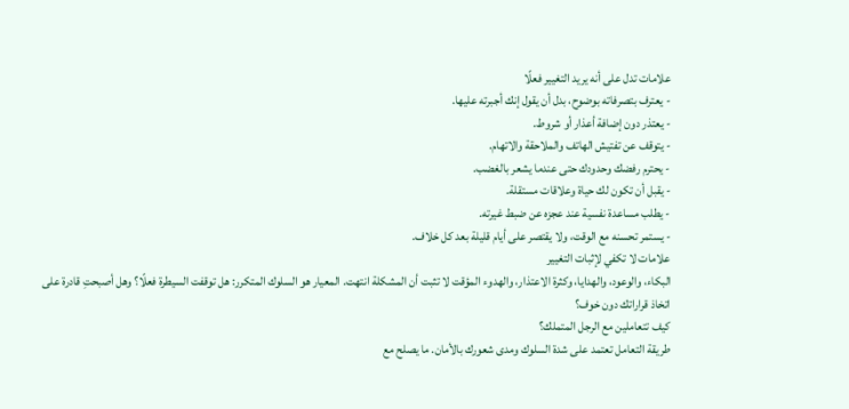علامات تدل على أنه يريد التغيير فعلًا
- يعترف بتصرفاته بوضوح، بدل أن يقول إنك أجبرته عليها.
- يعتذر دون إضافة أعذار أو شروط.
- يتوقف عن تفتيش الهاتف والملاحقة والاتهام.
- يحترم رفضك وحدودك حتى عندما يشعر بالغضب.
- يقبل أن تكون لك حياة وعلاقات مستقلة.
- يطلب مساعدة نفسية عند عجزه عن ضبط غيرته.
- يستمر تحسنه مع الوقت، ولا يقتصر على أيام قليلة بعد كل خلاف.
علامات لا تكفي لإثبات التغيير
البكاء، والوعود، والهدايا، وكثرة الاعتذار، والهدوء المؤقت لا تثبت أن المشكلة انتهت. المعيار هو السلوك المتكرر: هل توقفت السيطرة فعلًا؟ وهل أصبحتِ قادرة على اتخاذ قراراتك دون خوف؟
كيف تتعاملين مع الرجل المتملك؟
طريقة التعامل تعتمد على شدة السلوك ومدى شعورك بالأمان. ما يصلح مع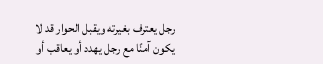رجل يعترف بغيرته ويقبل الحوار قد لا يكون آمنًا مع رجل يهدد أو يعاقب أو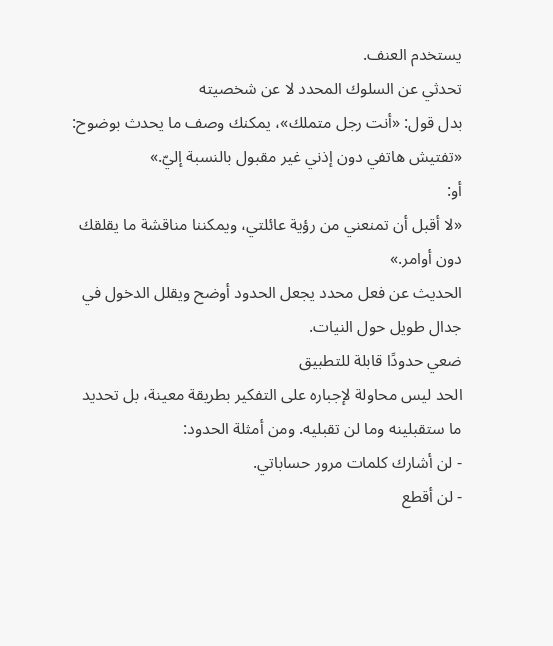يستخدم العنف.
تحدثي عن السلوك المحدد لا عن شخصيته
بدل قول: «أنت رجل متملك»، يمكنك وصف ما يحدث بوضوح:
«تفتيش هاتفي دون إذني غير مقبول بالنسبة إليّ.»
أو:
«لا أقبل أن تمنعني من رؤية عائلتي، ويمكننا مناقشة ما يقلقك دون أوامر.»
الحديث عن فعل محدد يجعل الحدود أوضح ويقلل الدخول في جدال طويل حول النيات.
ضعي حدودًا قابلة للتطبيق
الحد ليس محاولة لإجباره على التفكير بطريقة معينة، بل تحديد ما ستقبلينه وما لن تقبليه. ومن أمثلة الحدود:
- لن أشارك كلمات مرور حساباتي.
- لن أقطع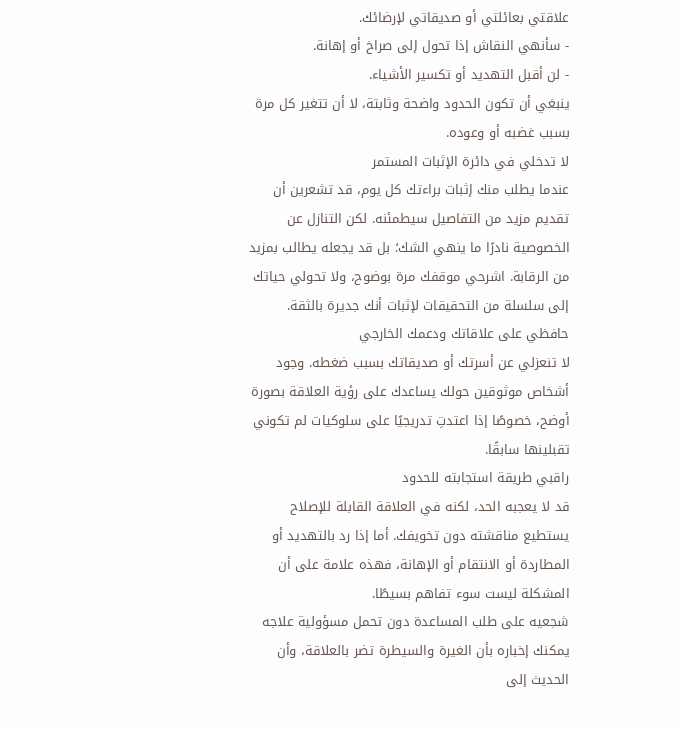علاقتي بعائلتي أو صديقاتي لإرضائك.
- سأنهي النقاش إذا تحول إلى صراخ أو إهانة.
- لن أقبل التهديد أو تكسير الأشياء.
ينبغي أن تكون الحدود واضحة وثابتة، لا أن تتغير كل مرة بسبب غضبه أو وعوده.
لا تدخلي في دائرة الإثبات المستمر
عندما يطلب منك إثبات براءتك كل يوم، قد تشعرين أن تقديم مزيد من التفاصيل سيطمئنه. لكن التنازل عن الخصوصية نادرًا ما ينهي الشك؛ بل قد يجعله يطالب بمزيد من الرقابة. اشرحي موقفك مرة بوضوح، ولا تحولي حياتك إلى سلسلة من التحقيقات لإثبات أنك جديرة بالثقة.
حافظي على علاقاتك ودعمك الخارجي
لا تنعزلي عن أسرتك أو صديقاتك بسبب ضغطه. وجود أشخاص موثوقين حولك يساعدك على رؤية العلاقة بصورة أوضح، خصوصًا إذا اعتدتِ تدريجيًا على سلوكيات لم تكوني تقبلينها سابقًا.
راقبي طريقة استجابته للحدود
قد لا يعجبه الحد، لكنه في العلاقة القابلة للإصلاح يستطيع مناقشته دون تخويفك. أما إذا رد بالتهديد أو المطاردة أو الانتقام أو الإهانة، فهذه علامة على أن المشكلة ليست سوء تفاهم بسيطًا.
شجعيه على طلب المساعدة دون تحمل مسؤولية علاجه
يمكنك إخباره بأن الغيرة والسيطرة تضر بالعلاقة، وأن الحديث إلى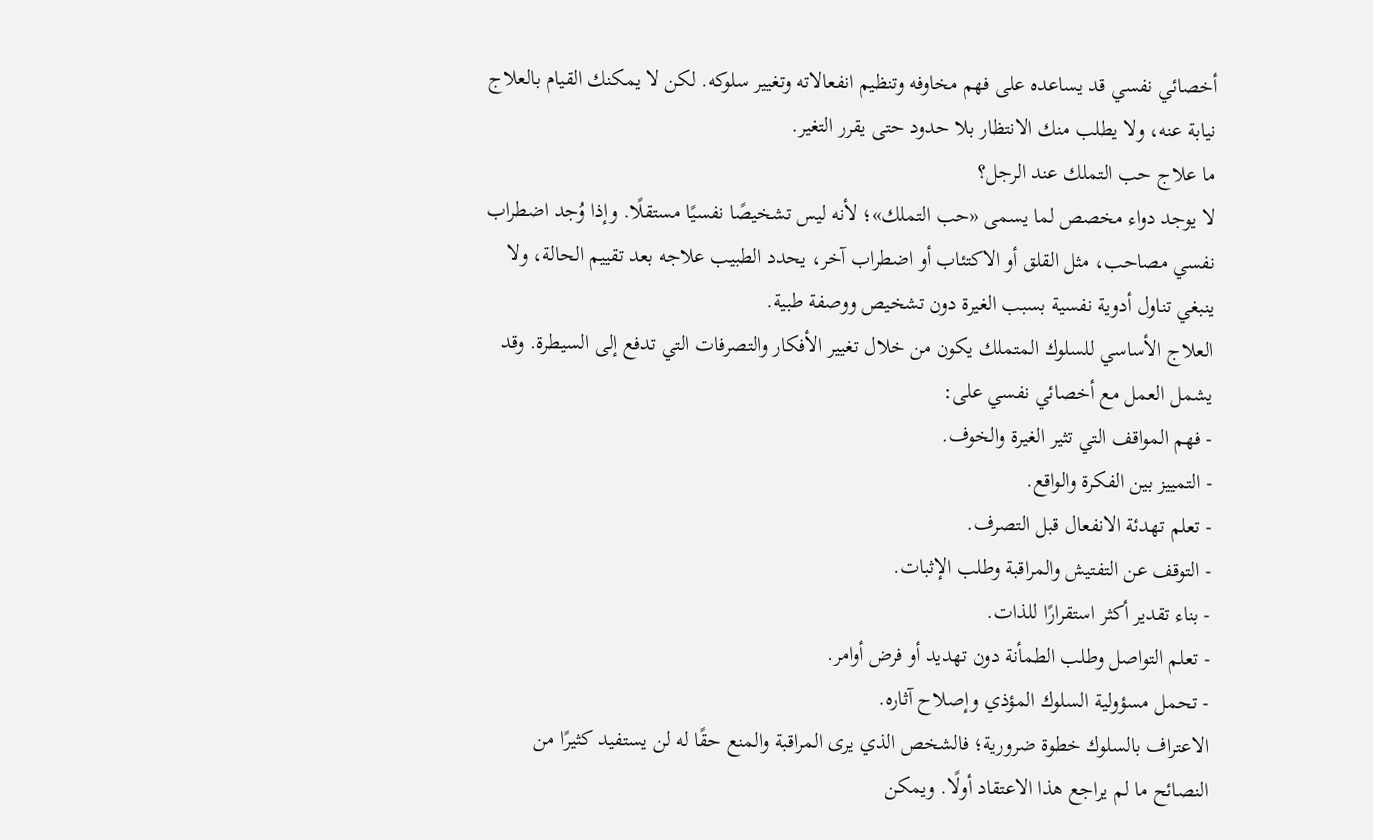أخصائي نفسي قد يساعده على فهم مخاوفه وتنظيم انفعالاته وتغيير سلوكه. لكن لا يمكنك القيام بالعلاج نيابة عنه، ولا يطلب منك الانتظار بلا حدود حتى يقرر التغير.
ما علاج حب التملك عند الرجل؟
لا يوجد دواء مخصص لما يسمى «حب التملك»؛ لأنه ليس تشخيصًا نفسيًا مستقلًا. وإذا وُجد اضطراب نفسي مصاحب، مثل القلق أو الاكتئاب أو اضطراب آخر، يحدد الطبيب علاجه بعد تقييم الحالة، ولا ينبغي تناول أدوية نفسية بسبب الغيرة دون تشخيص ووصفة طبية.
العلاج الأساسي للسلوك المتملك يكون من خلال تغيير الأفكار والتصرفات التي تدفع إلى السيطرة. وقد يشمل العمل مع أخصائي نفسي على:
- فهم المواقف التي تثير الغيرة والخوف.
- التمييز بين الفكرة والواقع.
- تعلم تهدئة الانفعال قبل التصرف.
- التوقف عن التفتيش والمراقبة وطلب الإثبات.
- بناء تقدير أكثر استقرارًا للذات.
- تعلم التواصل وطلب الطمأنة دون تهديد أو فرض أوامر.
- تحمل مسؤولية السلوك المؤذي وإصلاح آثاره.
الاعتراف بالسلوك خطوة ضرورية؛ فالشخص الذي يرى المراقبة والمنع حقًا له لن يستفيد كثيرًا من النصائح ما لم يراجع هذا الاعتقاد أولًا. ويمكن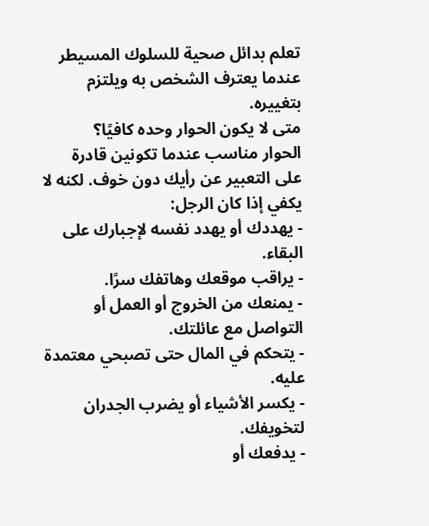تعلم بدائل صحية للسلوك المسيطر عندما يعترف الشخص به ويلتزم بتغييره.
متى لا يكون الحوار وحده كافيًا؟
الحوار مناسب عندما تكونين قادرة على التعبير عن رأيك دون خوف. لكنه لا يكفي إذا كان الرجل:
- يهددك أو يهدد نفسه لإجبارك على البقاء.
- يراقب موقعك وهاتفك سرًا.
- يمنعك من الخروج أو العمل أو التواصل مع عائلتك.
- يتحكم في المال حتى تصبحي معتمدة عليه.
- يكسر الأشياء أو يضرب الجدران لتخويفك.
- يدفعك أو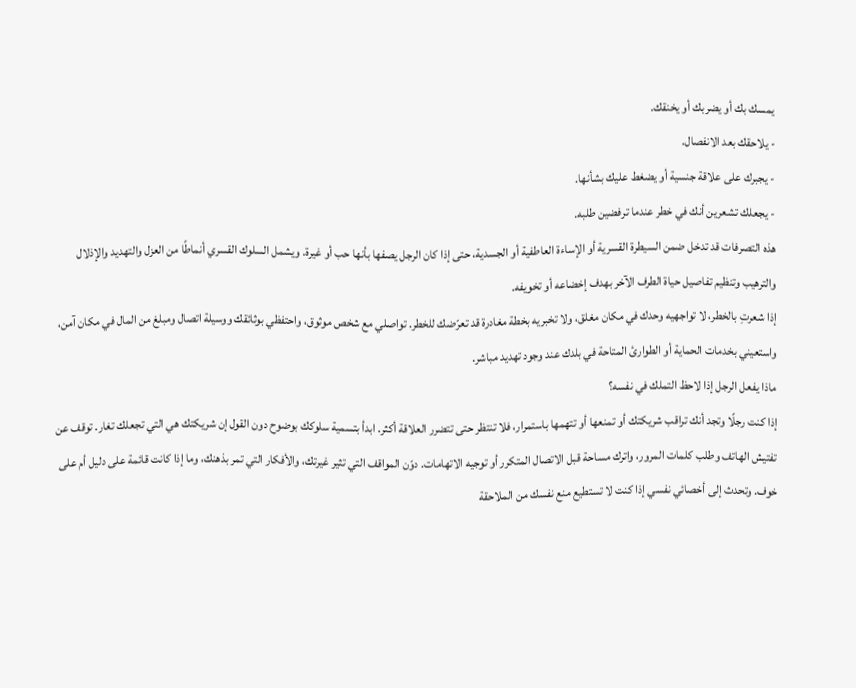يمسك بك أو يضربك أو يخنقك.
- يلاحقك بعد الانفصال.
- يجبرك على علاقة جنسية أو يضغط عليك بشأنها.
- يجعلك تشعرين أنك في خطر عندما ترفضين طلبه.
هذه التصرفات قد تدخل ضمن السيطرة القسرية أو الإساءة العاطفية أو الجسدية، حتى إذا كان الرجل يصفها بأنها حب أو غيرة. ويشمل السلوك القسري أنماطًا من العزل والتهديد والإذلال والترهيب وتنظيم تفاصيل حياة الطرف الآخر بهدف إخضاعه أو تخويفه.
إذا شعرتِ بالخطر، لا تواجهيه وحدك في مكان مغلق، ولا تخبريه بخطة مغادرة قد تعرّضك للخطر. تواصلي مع شخص موثوق، واحتفظي بوثائقك ووسيلة اتصال ومبلغ من المال في مكان آمن، واستعيني بخدمات الحماية أو الطوارئ المتاحة في بلدك عند وجود تهديد مباشر.
ماذا يفعل الرجل إذا لاحظ التملك في نفسه؟
إذا كنت رجلًا وتجد أنك تراقب شريكتك أو تمنعها أو تتهمها باستمرار، فلا تنتظر حتى تتضرر العلاقة أكثر. ابدأ بتسمية سلوكك بوضوح دون القول إن شريكتك هي التي تجعلك تغار. توقف عن تفتيش الهاتف وطلب كلمات المرور، واترك مساحة قبل الاتصال المتكرر أو توجيه الاتهامات. دوّن المواقف التي تثير غيرتك، والأفكار التي تمر بذهنك، وما إذا كانت قائمة على دليل أم على خوف. وتحدث إلى أخصائي نفسي إذا كنت لا تستطيع منع نفسك من الملاحقة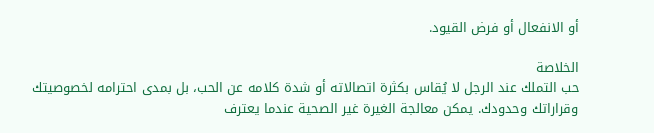أو الانفعال أو فرض القيود.

الخلاصة
حب التملك عند الرجل لا يُقاس بكثرة اتصالاته أو شدة كلامه عن الحب، بل بمدى احترامه لخصوصيتك وقراراتك وحدودك. يمكن معالجة الغيرة غير الصحية عندما يعترف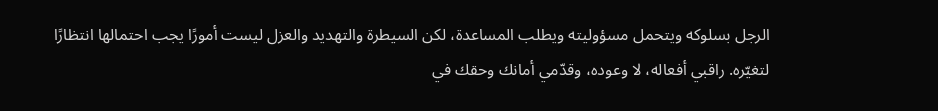الرجل بسلوكه ويتحمل مسؤوليته ويطلب المساعدة، لكن السيطرة والتهديد والعزل ليست أمورًا يجب احتمالها انتظارًا لتغيّره. راقبي أفعاله، لا وعوده، وقدّمي أمانك وحقك في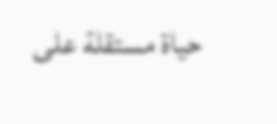حياة مستقلة على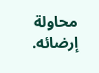محاولة إرضائه.